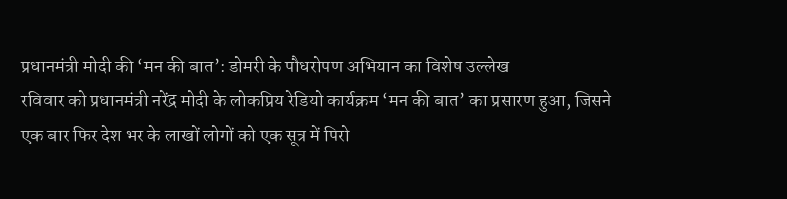प्रधानमंत्री मोदी की ‘मन की बात’: डोमरी के पौधरोपण अभियान का विशेष उल्लेख
रविवार को प्रधानमंत्री नरेंद्र मोदी के लोकप्रिय रेडियो कार्यक्रम ‘मन की बात’ का प्रसारण हुआ, जिसने एक बार फिर देश भर के लाखों लोगों को एक सूत्र में पिरो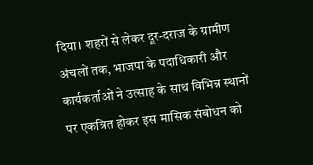दिया। शहरों से लेकर दूर-दराज के ग्रामीण अंचलों तक, भाजपा के पदाधिकारी और कार्यकर्ताओं ने उत्साह के साथ विभिन्न स्थानों पर एकत्रित होकर इस मासिक संबोधन को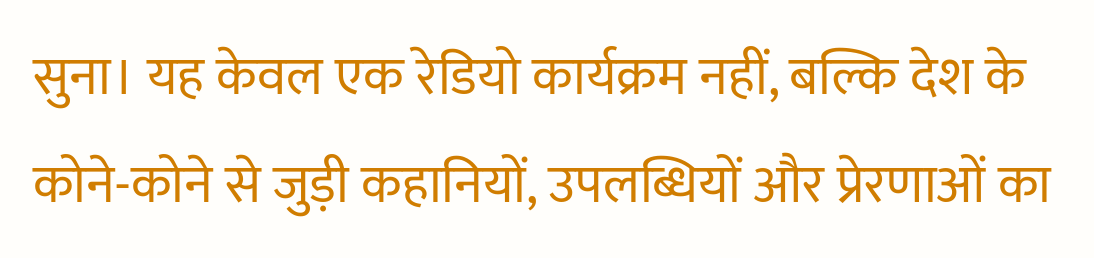सुना। यह केवल एक रेडियो कार्यक्रम नहीं, बल्कि देश के कोने-कोने से जुड़ी कहानियों, उपलब्धियों और प्रेरणाओं का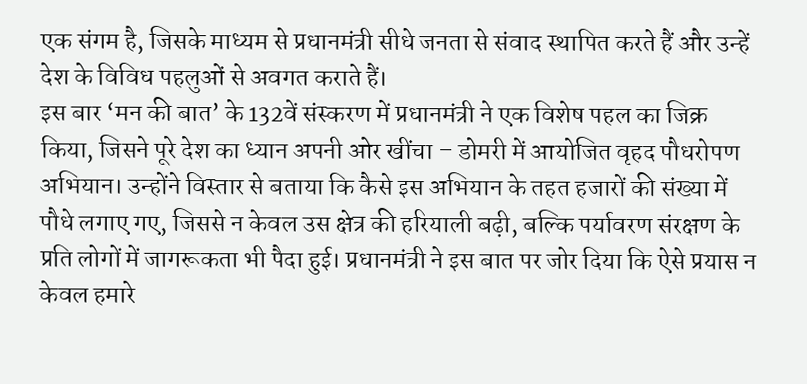एक संगम है, जिसके माध्यम से प्रधानमंत्री सीधे जनता से संवाद स्थापित करते हैं और उन्हें देश के विविध पहलुओं से अवगत कराते हैं।
इस बार ‘मन की बात’ के 132वें संस्करण में प्रधानमंत्री ने एक विशेष पहल का जिक्र किया, जिसने पूरे देश का ध्यान अपनी ओर खींचा – डोमरी में आयोजित वृहद पौधरोपण अभियान। उन्होंने विस्तार से बताया कि कैसे इस अभियान के तहत हजारों की संख्या में पौधे लगाए गए, जिससे न केवल उस क्षेत्र की हरियाली बढ़ी, बल्कि पर्यावरण संरक्षण के प्रति लोगों में जागरूकता भी पैदा हुई। प्रधानमंत्री ने इस बात पर जोर दिया कि ऐसे प्रयास न केवल हमारे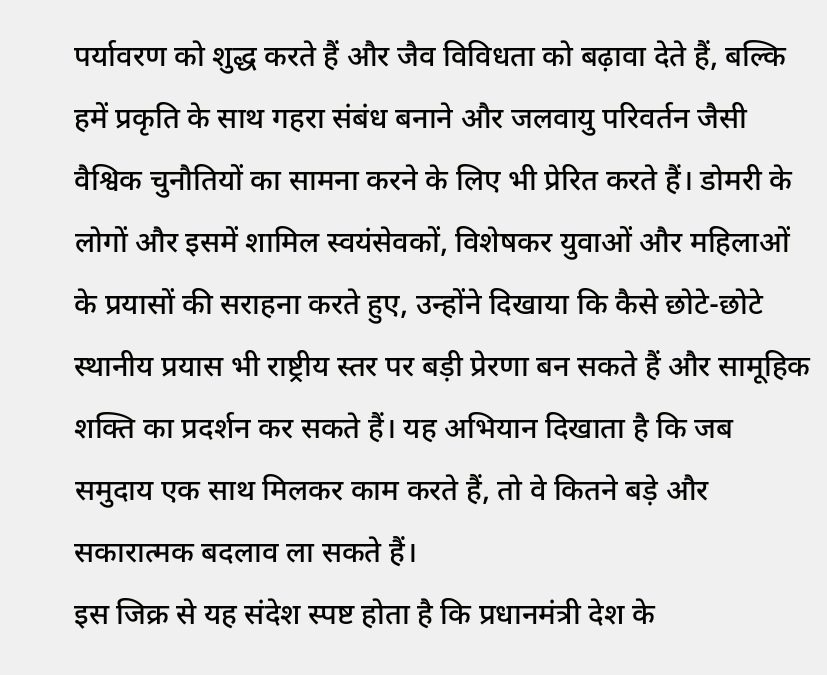पर्यावरण को शुद्ध करते हैं और जैव विविधता को बढ़ावा देते हैं, बल्कि हमें प्रकृति के साथ गहरा संबंध बनाने और जलवायु परिवर्तन जैसी वैश्विक चुनौतियों का सामना करने के लिए भी प्रेरित करते हैं। डोमरी के लोगों और इसमें शामिल स्वयंसेवकों, विशेषकर युवाओं और महिलाओं के प्रयासों की सराहना करते हुए, उन्होंने दिखाया कि कैसे छोटे-छोटे स्थानीय प्रयास भी राष्ट्रीय स्तर पर बड़ी प्रेरणा बन सकते हैं और सामूहिक शक्ति का प्रदर्शन कर सकते हैं। यह अभियान दिखाता है कि जब समुदाय एक साथ मिलकर काम करते हैं, तो वे कितने बड़े और सकारात्मक बदलाव ला सकते हैं।
इस जिक्र से यह संदेश स्पष्ट होता है कि प्रधानमंत्री देश के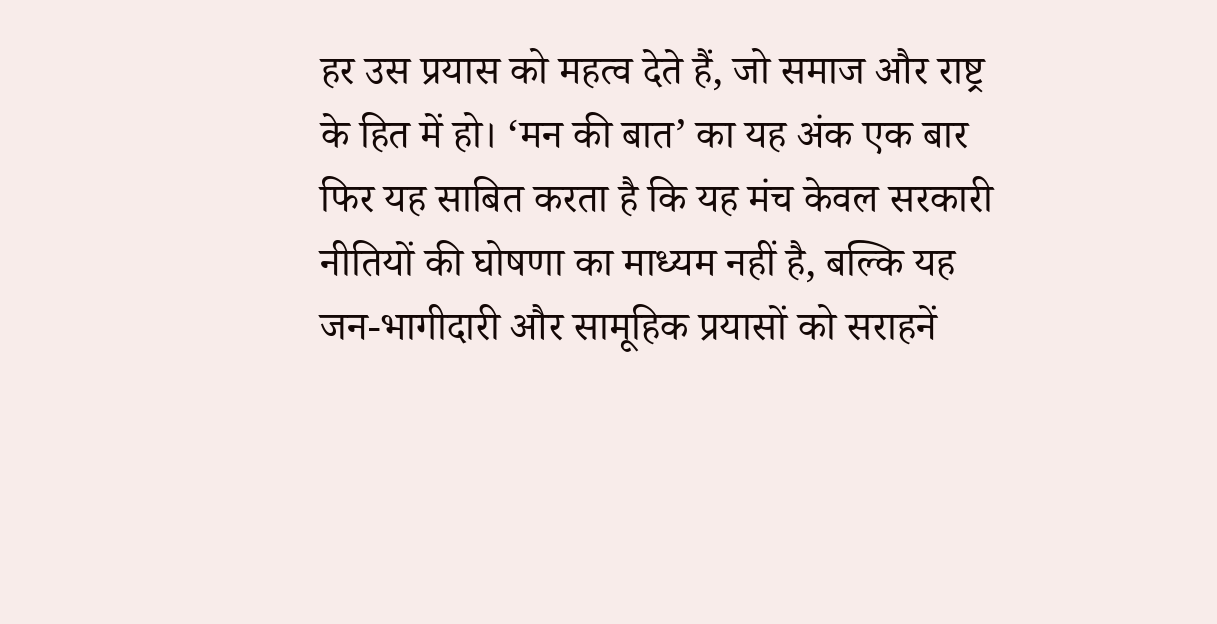हर उस प्रयास को महत्व देते हैं, जो समाज और राष्ट्र के हित में हो। ‘मन की बात’ का यह अंक एक बार फिर यह साबित करता है कि यह मंच केवल सरकारी नीतियों की घोषणा का माध्यम नहीं है, बल्कि यह जन-भागीदारी और सामूहिक प्रयासों को सराहनें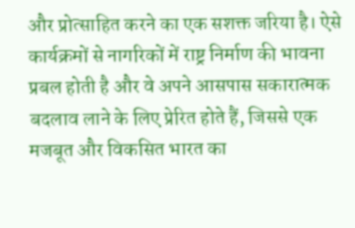और प्रोत्साहित करने का एक सशक्त जरिया है। ऐसे कार्यक्रमों से नागरिकों में राष्ट्र निर्माण की भावना प्रबल होती है और वे अपने आसपास सकारात्मक बदलाव लाने के लिए प्रेरित होते हैं, जिससे एक मजबूत और विकसित भारत का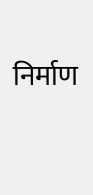निर्माण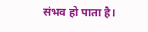संभव हो पाता है।